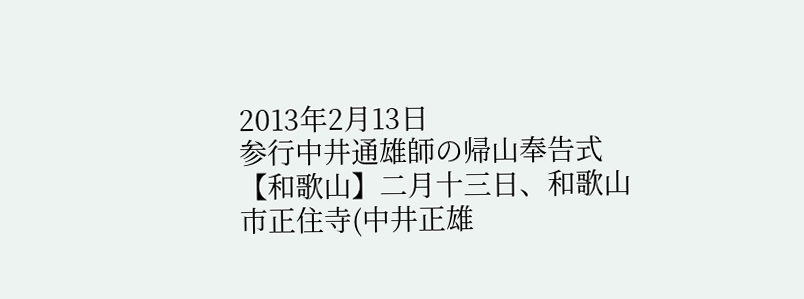2013年2月13日
参行中井通雄師の帰山奉告式
【和歌山】二月十三日、和歌山市正住寺(中井正雄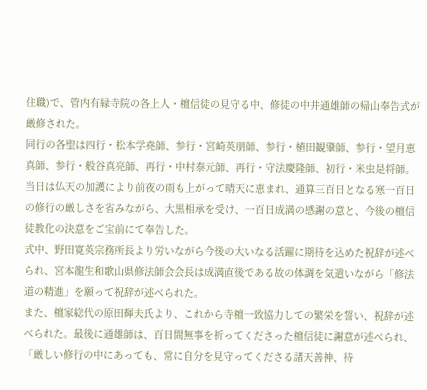住職)で、管内有縁寺院の各上人・檀信徒の見守る中、修徒の中井通雄師の帰山奉告式が厳修された。
同行の各聖は四行・松本学堯師、参行・宮崎英朋師、参行・植田観肇師、参行・望月恵真師、参行・般谷真亮師、再行・中村泰元師、再行・守法慶隆師、初行・米虫是将師。
当日は仏天の加護により前夜の雨も上がって晴天に恵まれ、通算三百日となる寒一百日の修行の厳しさを省みながら、大黒相承を受け、一百日成満の感謝の意と、今後の檀信徒教化の決意をご宝前にて奉告した。
式中、野田寛英宗務所長より労いながら今後の大いなる活躍に期待を込めた祝辞が述べられ、宮本龍生和歌山県修法師会会長は成満直後である故の体調を気遣いながら「修法道の精進」を願って祝辞が述べられた。
また、檀家総代の原田輝夫氏より、これから寺檀一致協力しての繁栄を誓い、祝辞が述べられた。最後に通雄師は、百日間無事を祈ってくださった檀信徒に謝意が述べられ、「厳しい修行の中にあっても、常に自分を見守ってくださる諸天善神、待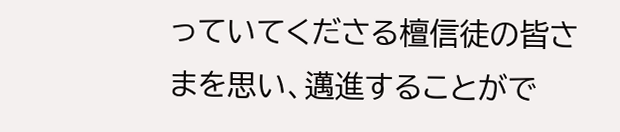っていてくださる檀信徒の皆さまを思い、邁進することがで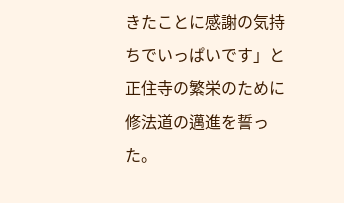きたことに感謝の気持ちでいっぱいです」と正住寺の繁栄のために修法道の邁進を誓った。